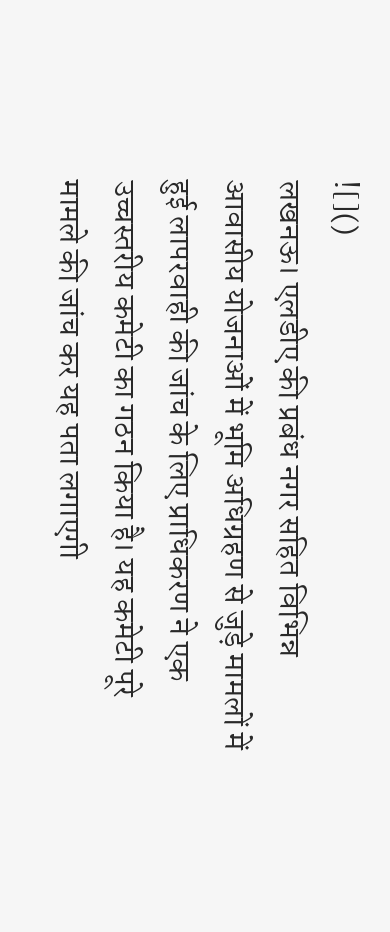![]()
लखनऊ। एलडीए की प्रबंध नगर सहित विभिन्न आवासीय योजनाओं में भूमि अधिग्रहण से जुड़े मामलों में हुई लापरवाही की जांच के लिए प्राधिकरण ने एक उच्चस्तरीय कमेटी का गठन किया है। यह कमेटी पूरे मामले की जांच कर यह पता लगाएगी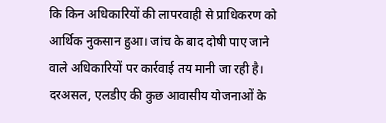कि किन अधिकारियों की लापरवाही से प्राधिकरण को आर्थिक नुकसान हुआ। जांच के बाद दोषी पाए जाने वाले अधिकारियों पर कार्रवाई तय मानी जा रही है।
दरअसल, एलडीए की कुछ आवासीय योजनाओं के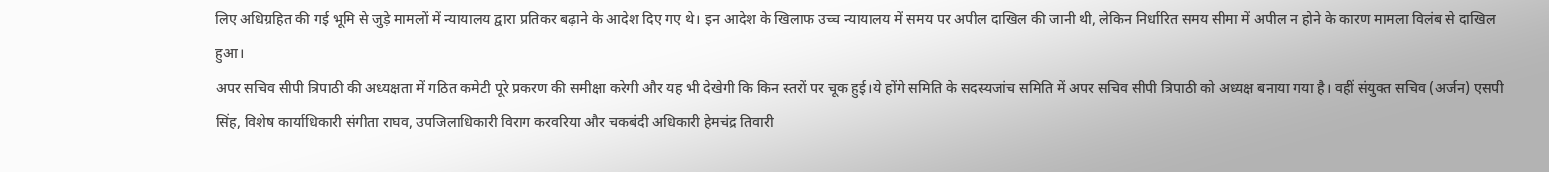लिए अधिग्रहित की गई भूमि से जुड़े मामलों में न्यायालय द्वारा प्रतिकर बढ़ाने के आदेश दिए गए थे। इन आदेश के खिलाफ उच्च न्यायालय में समय पर अपील दाखिल की जानी थी, लेकिन निर्धारित समय सीमा में अपील न होने के कारण मामला विलंब से दाखिल हुआ।
अपर सचिव सीपी त्रिपाठी की अध्यक्षता में गठित कमेटी पूरे प्रकरण की समीक्षा करेगी और यह भी देखेगी कि किन स्तरों पर चूक हुई।ये होंगे समिति के सदस्यजांच समिति में अपर सचिव सीपी त्रिपाठी को अध्यक्ष बनाया गया है। वहीं संयुक्त सचिव (अर्जन) एसपी सिंह, विशेष कार्याधिकारी संगीता राघव, उपजिलाधिकारी विराग करवरिया और चकबंदी अधिकारी हेमचंद्र तिवारी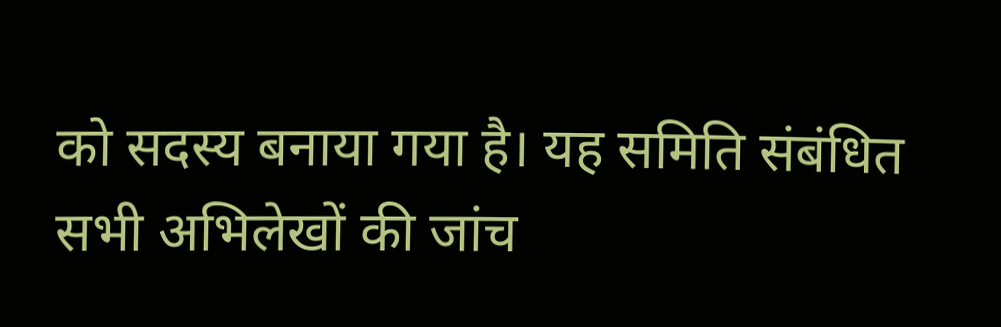को सदस्य बनाया गया है। यह समिति संबंधित सभी अभिलेखों की जांच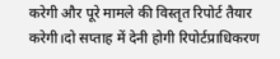करेगी और पूरे मामले की विस्तृत रिपोर्ट तैयार करेगी।दो सप्ताह में देनी होगी रिपोर्टप्राधिकरण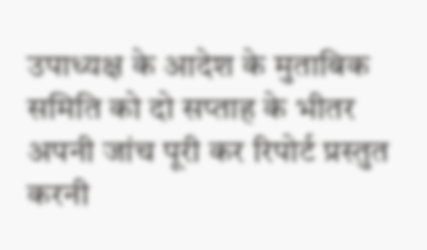उपाध्यक्ष के आदेश के मुताबिक समिति को दो सप्ताह के भीतर अपनी जांच पूरी कर रिपोर्ट प्रस्तुत करनी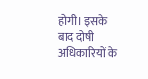होगी। इसके बाद दोषी अधिकारियों के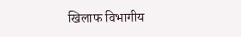खिलाफ विभागीय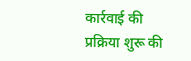कार्रवाई की प्रक्रिया शुरू की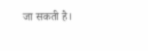जा सकती है।